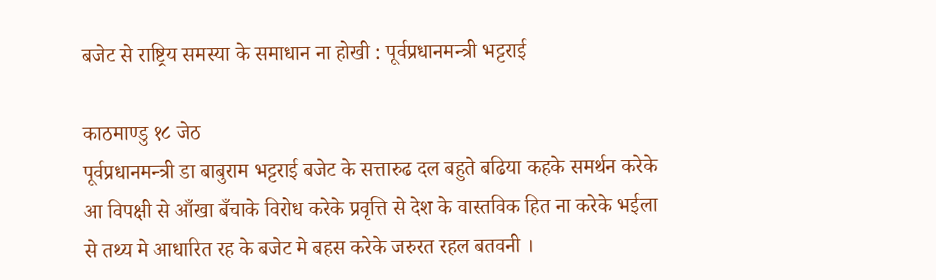बजेट से राष्ट्रिय समस्या के समाधान ना होखी : पूर्वप्रधानमन्त्री भट्टराई

काठमाण्डु १८ जेठ
पूर्वप्रधानमन्त्री डा बाबुराम भट्टराई बजेट के सत्तारुढ दल बहुते बढिया कहके समर्थन करेके आ विपक्षी से आँखा बँचाके विरोध करेके प्रवृत्ति से देश के वास्तविक हित ना करेके भईला से तथ्य मे आधारित रह के बजेट मे बहस करेके जरुरत रहल बतवनी ।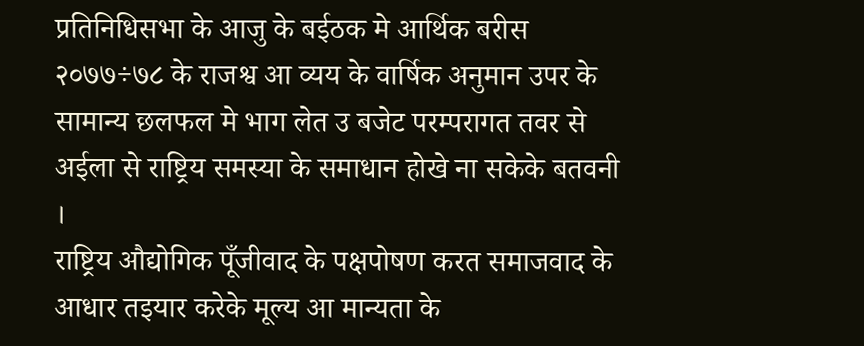प्रतिनिधिसभा के आजु के बईठक मे आर्थिक बरीस २०७७÷७८ के राजश्व आ व्यय के वार्षिक अनुमान उपर के सामान्य छलफल मे भाग लेत उ बजेट परम्परागत तवर से अईला से राष्ट्रिय समस्या के समाधान होखे ना सकेके बतवनी ।
राष्ट्रिय औद्योगिक पूँजीवाद के पक्षपोषण करत समाजवाद के आधार तइयार करेके मूल्य आ मान्यता के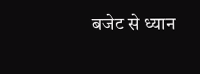बजेट से ध्यान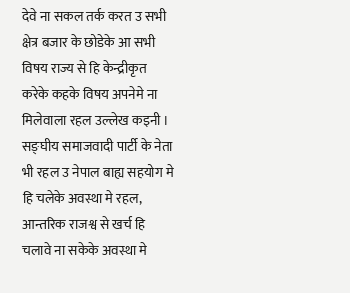देवे ना सकल तर्क करत उ सभी क्षेत्र बजार के छोडेके आ सभी विषय राज्य से हि केन्द्रीकृत करेके कहके विषय अपनेमे ना मिलेवाला रहल उल्लेख कइनी ।
सङ्घीय समाजवादी पार्टी के नेता भी रहल उ नेपाल बाह्य सहयोग मे हि चलेके अवस्था मे रहल, आन्तरिक राजश्व से खर्च हि चलावे ना सकेके अवस्था मे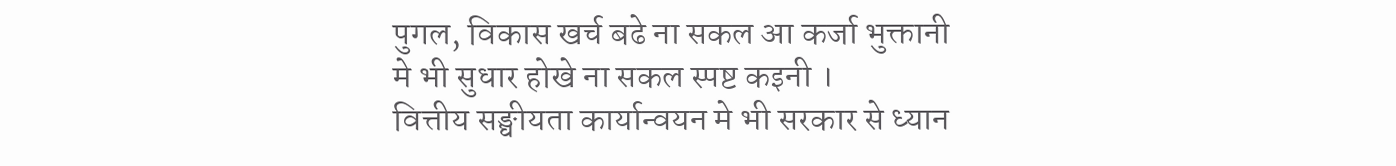पुगल, विकास खर्च बढे ना सकल आ कर्जा भुक्तानी मे भी सुधार होखे ना सकल स्पष्ट कइनी ।
वित्तीय सङ्घीयता कार्यान्वयन मे भी सरकार से ध्यान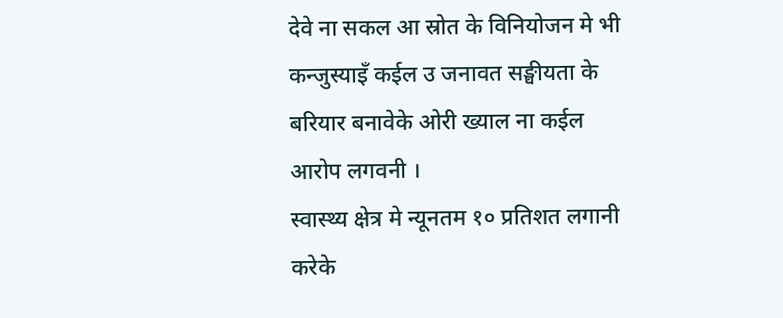देवे ना सकल आ स्रोत के विनियोजन मे भी कन्जुस्याइँ कईल उ जनावत सङ्घीयता के बरियार बनावेके ओरी ख्याल ना कईल आरोप लगवनी ।
स्वास्थ्य क्षेत्र मे न्यूनतम १० प्रतिशत लगानी करेके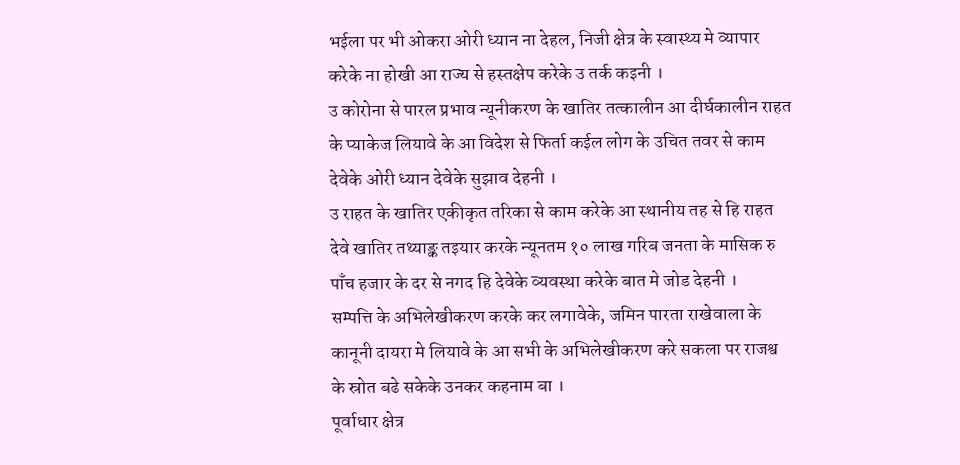भईला पर भी ओकरा ओरी ध्यान ना देहल, निजी क्षेत्र के स्वास्थ्य मे व्यापार करेके ना होखी आ राज्य से हस्तक्षेप करेके उ तर्क कइनी ।
उ कोरोना से पारल प्रभाव न्यूनीकरण के खातिर तत्कालीन आ दीर्घकालीन राहत के प्याकेज लियावे के आ विदेश से फिर्ता कईल लोग के उचित तवर से काम देवेके ओरी ध्यान देवेके सुझाव देहनी ।
उ राहत के खातिर एकीकृत तरिका से काम करेके आ स्थानीय तह से हि राहत देवे खातिर तथ्याङ्क तइयार करके न्यूनतम १० लाख गरिब जनता के मासिक रु पाँच हजार के दर से नगद हि देवेके व्यवस्था करेके बात मे जोड देहनी ।
सम्पत्ति के अभिलेखीकरण करके कर लगावेके, जमिन पारता राखेवाला के कानूनी दायरा मे लियावे के आ सभी के अभिलेखीकरण करे सकला पर राजश्व के स्रोत बढे सकेके उनकर कहनाम बा ।
पूर्वाधार क्षेत्र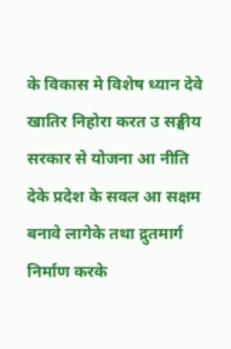के विकास मे विशेष ध्यान देवे खातिर निहोरा करत उ सङ्घीय सरकार से योजना आ नीति देके प्रदेश के सवल आ सक्षम बनावे लागेके तथा द्रुतमार्ग निर्माण करके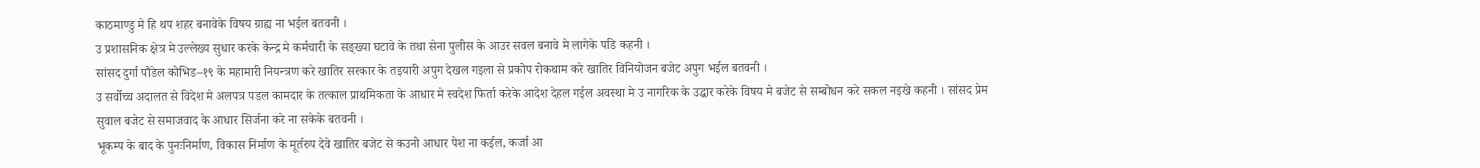काठमाण्डु मे हि थप शहर बनावेके विषय ग्राह्य ना भईल बतवनी ।
उ प्रशासनिक क्षेत्र मे उल्लेख्य सुधार करके केन्द्र मे कर्मचारी के सङ्ख्या घटावे के तथा सेना पुलीस के आउर सवल बनावे मे लागेके पडि कहनी ।
सांसद दुर्गा पौडेल कोभिड–१९ के महामारी नियन्त्रण करे खातिर सरकार के तइयारी अपुग देखल गइला से प्रकोप रोकथाम करे खातिर विनियोजन बजेट अपुग भईल बतवनी ।
उ सर्वोच्च अदालत से विदेश मे अलपत्र पडल कामदार के तत्काल प्राथमिकता के आधार मे स्वदेश फिर्ता करेके आदेश देहल गईल अवस्था मे उ नागरिक के उद्धार करेके विषय मे बजेट से सम्बोधन करे सकल नइखे कहनी । सांसद प्रेम सुवाल बजेट से समाजवाद के आधार सिर्जना करे ना सकेके बतवनी ।
भूकम्प के बाद के पुनःनिर्माण, विकास निर्माण के मूर्तरुप देवे खातिर बजेट से कउनो आधार पेश ना कईल, कर्जा आ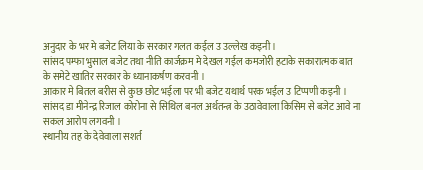अनुदार के भर मे बजेट लिया के सरकार गलत कईल उ उल्लेख कइनी ।
सांसद पम्फा भुसाल बजेट तथा नीति कार्जक्रम मे देखल गईल कमजोरी हटाके सकारात्मक बात के समेटे खातिर सरकार के ध्यानाकर्षण करवनी ।
आकार मे बितल बरीस से कुछ छोट भईला पर भी बजेट यथार्थ परक भईल उ टिप्पणी कइनी ।
सांसद डा मीनेन्द्र रिजाल कोरोना से सिथिल बनल अर्थतन्त्र के उठावेवाला किसिम से बजेट आवे ना सकल आरोप लगवनी ।
स्थानीय तह के देवेवाला सशर्त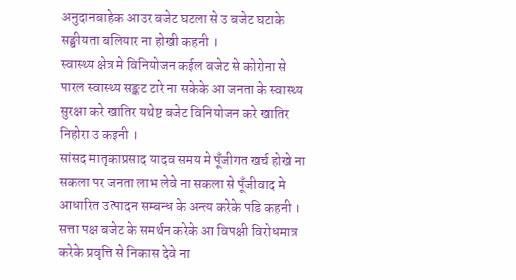अनुदानबाहेक आउर बजेट घटला से उ बजेट घटाके सङ्घीयता बलियार ना होखी कहनी ।
स्वास्थ्य क्षेत्र मे विनियोजन कईल बजेट से कोरोना से पारल स्वास्थ्य सङ्कट टारे ना सकेके आ जनता के स्वास्थ्य सुरक्षा करे खातिर यथेष्ट बजेट विनियोजन करे खातिर निहोरा उ कइनी ।
सांसद मातृकाप्रसाद यादव समय मे पूँजीगत खर्च होखे ना सकला पर जनता लाभ लेवे ना सकला से पूँजीवाद मे आधारित उत्पादन सम्बन्ध के अन्त्य करेके पडि कहनी ।
सत्ता पक्ष बजेट के समर्थन करेके आ विपक्षी विरोधमात्र करेके प्रवृत्ति से निकास देवे ना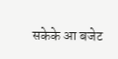सकेके आ बजेट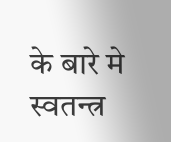के बारे मे स्वतन्त्र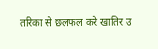तरिका से छलफल करे खातिर उ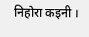निहोरा कइनी ।